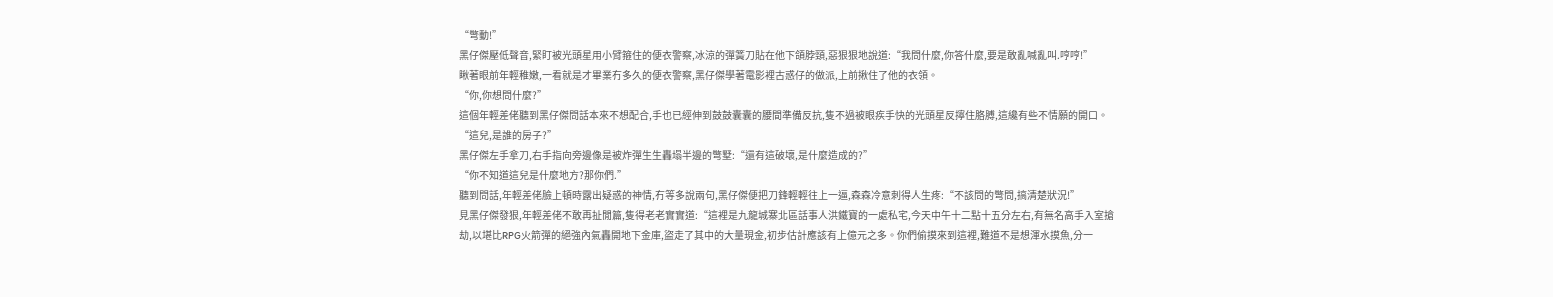“彆動!”
黑仔傑壓低聲音,緊盯被光頭星用小臂箍住的便衣警察,冰涼的彈簧刀貼在他下頜脖頸,惡狠狠地說道:“我問什麼,你答什麼,要是敢亂喊亂叫.哼哼!”
瞅著眼前年輕稚嫩,一看就是才畢業冇多久的便衣警察,黑仔傑學著電影裡古惑仔的做派,上前揪住了他的衣領。
“你,你想問什麼?”
這個年輕差佬聽到黑仔傑問話本來不想配合,手也已經伸到鼓鼓囊囊的腰間準備反抗,隻不過被眼疾手快的光頭星反擰住胳膊,這纔有些不情願的開口。
“這兒,是誰的房子?”
黑仔傑左手拿刀,右手指向旁邊像是被炸彈生生轟塌半邊的彆墅:“還有這破壞,是什麼造成的?”
“你不知道這兒是什麼地方?那你們.”
聽到問話,年輕差佬臉上頓時露出疑惑的神情,冇等多說兩句,黑仔傑便把刀鋒輕輕往上一逼,森森冷意刺得人生疼:“不該問的彆問,搞清楚狀況!”
見黑仔傑發狠,年輕差佬不敢再扯閒篇,隻得老老實實道:“這裡是九龍城寨北區話事人洪鐵寶的一處私宅,今天中午十二點十五分左右,有無名高手入室搶劫,以堪比RPG火箭彈的絕強內氣轟開地下金庫,盜走了其中的大量現金,初步估計應該有上億元之多。你們偷摸來到這裡,難道不是想渾水摸魚,分一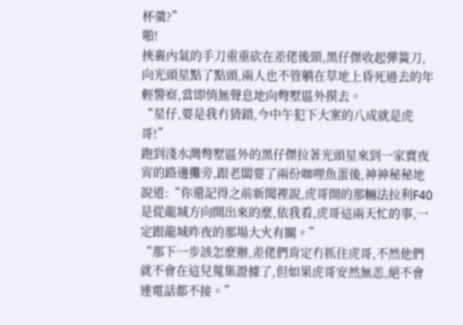杯羹?”
啪!
挾裹內氣的手刀重重砍在差佬後頸,黑仔傑收起彈簧刀,向光頭星點了點頭,兩人也不管躺在草地上昏死過去的年輕警察,當即悄無聲息地向彆墅區外摸去。
“星仔,要是我冇猜錯,今中午犯下大案的八成就是虎哥!”
跑到淺水灣彆墅區外的黑仔傑拉著光頭星來到一家賣夜宵的路邊攤旁,跟老闆要了兩份咖哩魚蛋後,神神秘秘地說道:“你還記得之前新聞裡說,虎哥開的那輛法拉利F40是從龍城方向開出來的麼,依我看,虎哥這兩天忙的事,一定跟龍城昨夜的那場大火有關。”
“那下一步該怎麼辦,差佬們肯定冇抓住虎哥,不然他們就不會在這兒蒐集證據了,但如果虎哥安然無恙,絕不會連電話都不接。”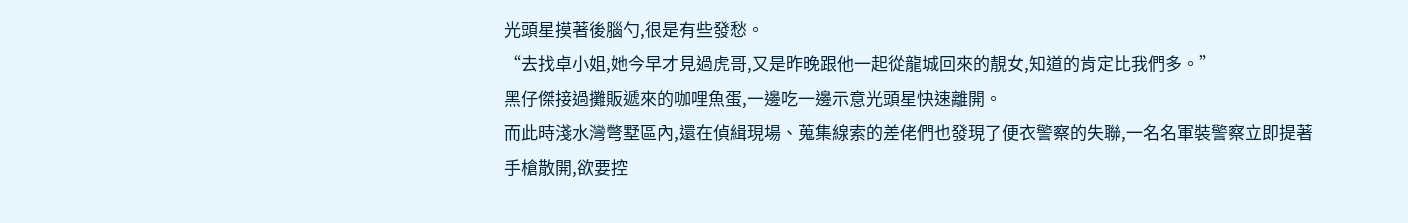光頭星摸著後腦勺,很是有些發愁。
“去找卓小姐,她今早才見過虎哥,又是昨晚跟他一起從龍城回來的靚女,知道的肯定比我們多。”
黑仔傑接過攤販遞來的咖哩魚蛋,一邊吃一邊示意光頭星快速離開。
而此時淺水灣彆墅區內,還在偵緝現場、蒐集線索的差佬們也發現了便衣警察的失聯,一名名軍裝警察立即提著手槍散開,欲要控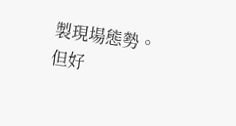製現場態勢。
但好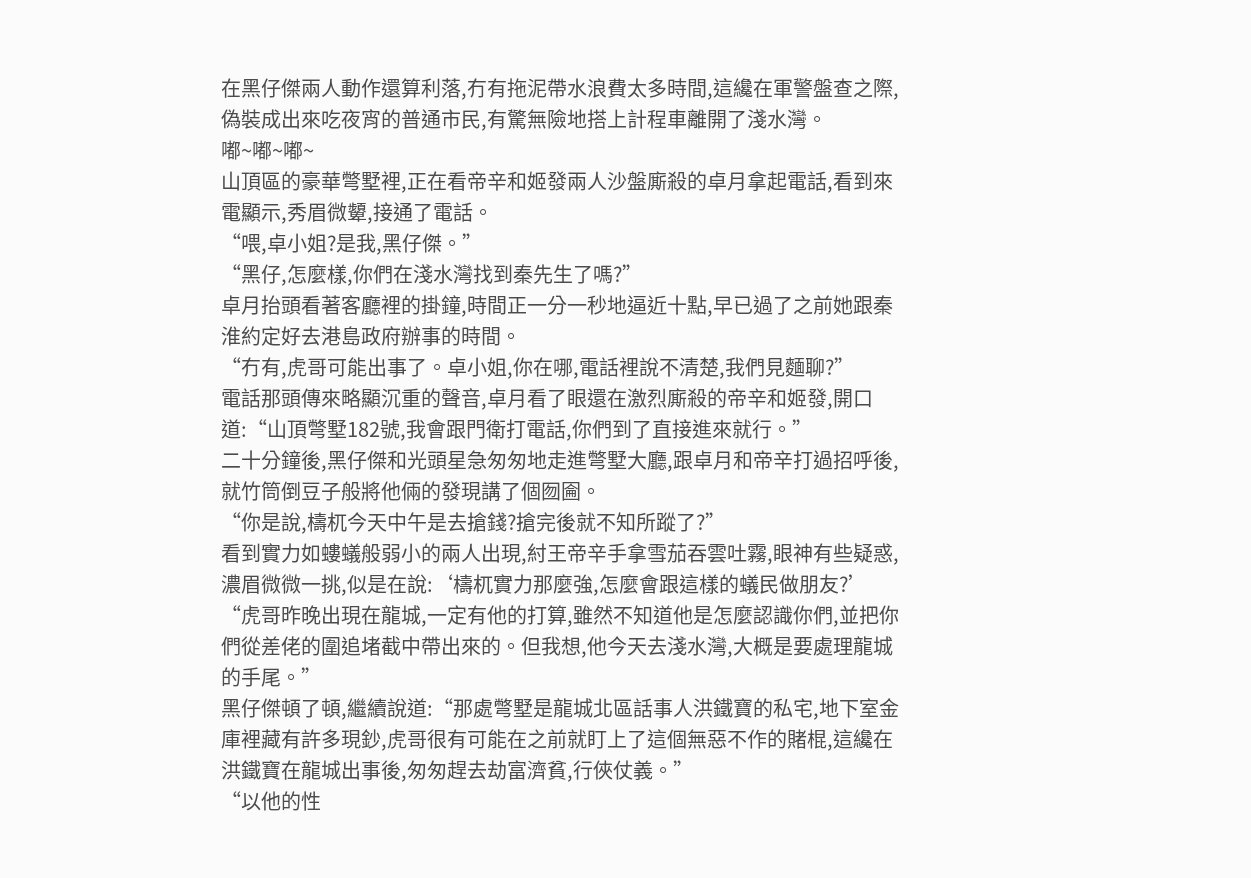在黑仔傑兩人動作還算利落,冇有拖泥帶水浪費太多時間,這纔在軍警盤查之際,偽裝成出來吃夜宵的普通市民,有驚無險地搭上計程車離開了淺水灣。
嘟~嘟~嘟~
山頂區的豪華彆墅裡,正在看帝辛和姬發兩人沙盤廝殺的卓月拿起電話,看到來電顯示,秀眉微顰,接通了電話。
“喂,卓小姐?是我,黑仔傑。”
“黑仔,怎麼樣,你們在淺水灣找到秦先生了嗎?”
卓月抬頭看著客廳裡的掛鐘,時間正一分一秒地逼近十點,早已過了之前她跟秦淮約定好去港島政府辦事的時間。
“冇有,虎哥可能出事了。卓小姐,你在哪,電話裡說不清楚,我們見麵聊?”
電話那頭傳來略顯沉重的聲音,卓月看了眼還在激烈廝殺的帝辛和姬發,開口道:“山頂彆墅182號,我會跟門衛打電話,你們到了直接進來就行。”
二十分鐘後,黑仔傑和光頭星急匆匆地走進彆墅大廳,跟卓月和帝辛打過招呼後,就竹筒倒豆子般將他倆的發現講了個囫圇。
“你是說,檮杌今天中午是去搶錢?搶完後就不知所蹤了?”
看到實力如螻蟻般弱小的兩人出現,紂王帝辛手拿雪茄吞雲吐霧,眼神有些疑惑,濃眉微微一挑,似是在說:‘檮杌實力那麼強,怎麼會跟這樣的蟻民做朋友?’
“虎哥昨晚出現在龍城,一定有他的打算,雖然不知道他是怎麼認識你們,並把你們從差佬的圍追堵截中帶出來的。但我想,他今天去淺水灣,大概是要處理龍城的手尾。”
黑仔傑頓了頓,繼續說道:“那處彆墅是龍城北區話事人洪鐵寶的私宅,地下室金庫裡藏有許多現鈔,虎哥很有可能在之前就盯上了這個無惡不作的賭棍,這纔在洪鐵寶在龍城出事後,匆匆趕去劫富濟貧,行俠仗義。”
“以他的性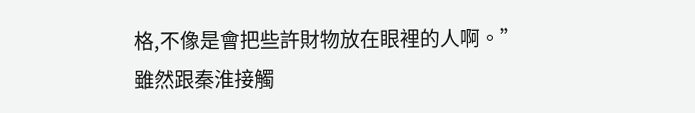格,不像是會把些許財物放在眼裡的人啊。”
雖然跟秦淮接觸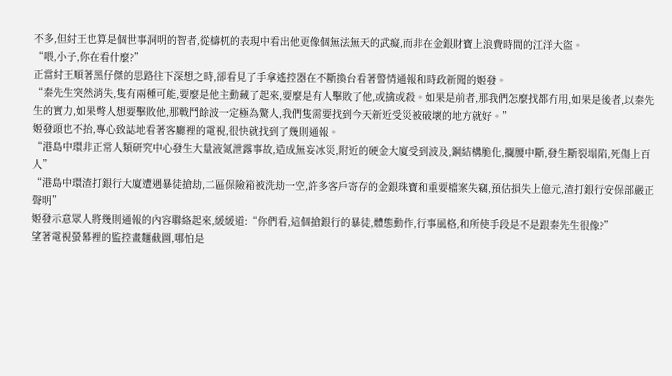不多,但紂王也算是個世事洞明的智者,從檮杌的表現中看出他更像個無法無天的武癡,而非在金銀財寶上浪費時間的江洋大盜。
“喂,小子,你在看什麼?”
正當紂王順著黑仔傑的思路往下深想之時,卻看見了手拿遙控器在不斷換台看著警情通報和時政新聞的姬發。
“秦先生突然消失,隻有兩種可能,要麼是他主動藏了起來,要麼是有人擊敗了他,或擒或殺。如果是前者,那我們怎麼找都冇用,如果是後者,以秦先生的實力,如果彆人想要擊敗他,那戰鬥餘波一定極為驚人,我們隻需要找到今天新近受災被破壞的地方就好。”
姬發頭也不抬,專心致誌地看著客廳裡的電視,很快就找到了幾則通報。
“港島中環非正常人類研究中心發生大量液氮泄露事故,造成無妄冰災,附近的硬金大廈受到波及,鋼結構脆化,攔腰中斷,發生斷裂塌陷,死傷上百人”
“港島中環渣打銀行大廈遭遇暴徒搶劫,二區保險箱被洗劫一空,許多客戶寄存的金銀珠寶和重要檔案失竊,預估損失上億元,渣打銀行安保部嚴正聲明”
姬發示意眾人將幾則通報的內容聯絡起來,緩緩道:“你們看,這個搶銀行的暴徒,體態動作,行事風格,和所使手段是不是跟秦先生很像?”
望著電視螢幕裡的監控畫麵截圖,哪怕是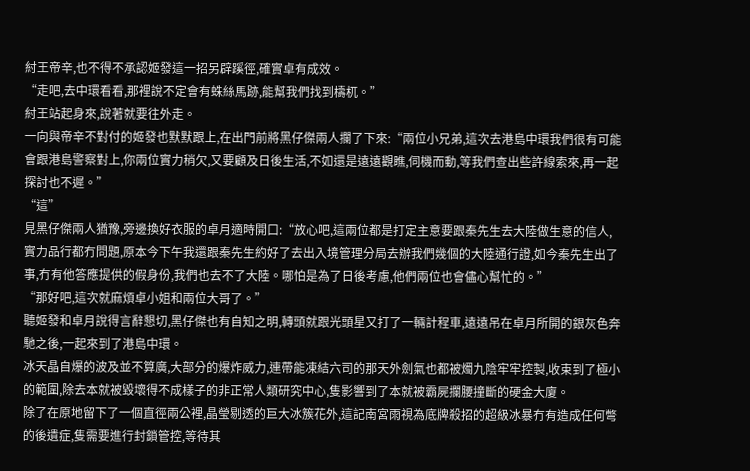紂王帝辛,也不得不承認姬發這一招另辟蹊徑,確實卓有成效。
“走吧,去中環看看,那裡說不定會有蛛絲馬跡,能幫我們找到檮杌。”
紂王站起身來,說著就要往外走。
一向與帝辛不對付的姬發也默默跟上,在出門前將黑仔傑兩人攔了下來:“兩位小兄弟,這次去港島中環我們很有可能會跟港島警察對上,你兩位實力稍欠,又要顧及日後生活,不如還是遠遠觀瞧,伺機而動,等我們查出些許線索來,再一起探討也不遲。”
“這”
見黑仔傑兩人猶豫,旁邊換好衣服的卓月適時開口:“放心吧,這兩位都是打定主意要跟秦先生去大陸做生意的信人,實力品行都冇問題,原本今下午我還跟秦先生約好了去出入境管理分局去辦我們幾個的大陸通行證,如今秦先生出了事,冇有他答應提供的假身份,我們也去不了大陸。哪怕是為了日後考慮,他們兩位也會儘心幫忙的。”
“那好吧,這次就麻煩卓小姐和兩位大哥了。”
聽姬發和卓月說得言辭懇切,黑仔傑也有自知之明,轉頭就跟光頭星又打了一輛計程車,遠遠吊在卓月所開的銀灰色奔馳之後,一起來到了港島中環。
冰天晶自爆的波及並不算廣,大部分的爆炸威力,連帶能凍結六司的那天外劍氣也都被燭九陰牢牢控製,收束到了極小的範圍,除去本就被毀壞得不成樣子的非正常人類研究中心,隻影響到了本就被霸屍攔腰撞斷的硬金大廈。
除了在原地留下了一個直徑兩公裡,晶瑩剔透的巨大冰簇花外,這記南宮雨視為底牌殺招的超級冰暴冇有造成任何彆的後遺症,隻需要進行封鎖管控,等待其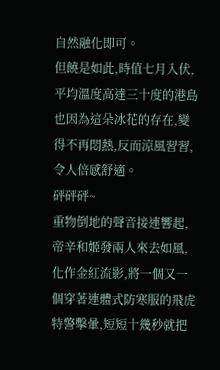自然融化即可。
但饒是如此,時值七月入伏,平均溫度高達三十度的港島也因為這朵冰花的存在,變得不再悶熱,反而涼風習習,令人倍感舒適。
砰砰砰~
重物倒地的聲音接連響起,帝辛和姬發兩人來去如風,化作金紅流影,將一個又一個穿著連體式防寒服的飛虎特警擊暈,短短十幾秒就把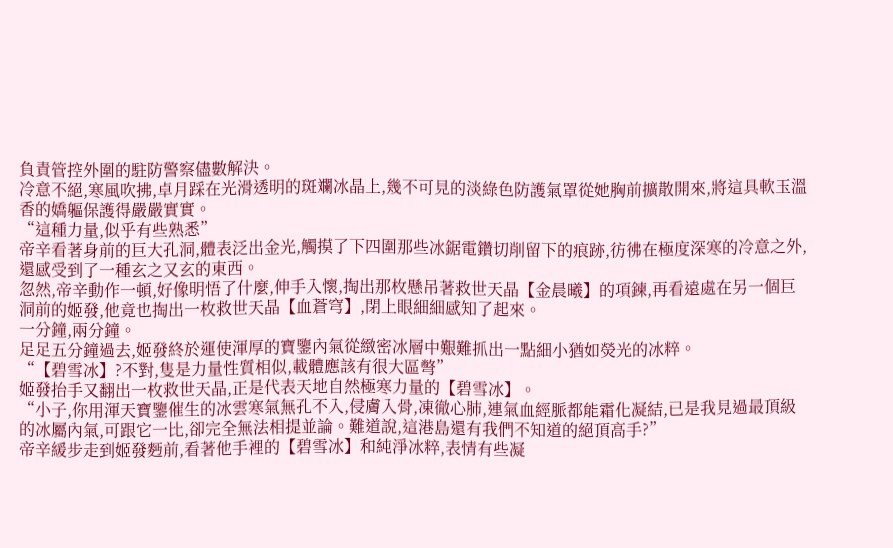負責管控外圍的駐防警察儘數解決。
冷意不絕,寒風吹拂,卓月踩在光滑透明的斑斕冰晶上,幾不可見的淡綠色防護氣罩從她胸前擴散開來,將這具軟玉溫香的嬌軀保護得嚴嚴實實。
“這種力量,似乎有些熟悉”
帝辛看著身前的巨大孔洞,體表泛出金光,觸摸了下四圍那些冰鋸電鑽切削留下的痕跡,彷彿在極度深寒的冷意之外,還感受到了一種玄之又玄的東西。
忽然,帝辛動作一頓,好像明悟了什麼,伸手入懷,掏出那枚懸吊著救世天晶【金晨曦】的項鍊,再看遠處在另一個巨洞前的姬發,他竟也掏出一枚救世天晶【血蒼穹】,閉上眼細細感知了起來。
一分鐘,兩分鐘。
足足五分鐘過去,姬發終於運使渾厚的寶鑒內氣從緻密冰層中艱難抓出一點細小猶如熒光的冰粹。
“【碧雪冰】?不對,隻是力量性質相似,載體應該有很大區彆”
姬發抬手又翻出一枚救世天晶,正是代表天地自然極寒力量的【碧雪冰】。
“小子,你用渾天寶鑒催生的冰雲寒氣無孔不入,侵膚入骨,凍徹心肺,連氣血經脈都能霜化凝結,已是我見過最頂級的冰屬內氣,可跟它一比,卻完全無法相提並論。難道說,這港島還有我們不知道的絕頂高手?”
帝辛緩步走到姬發麪前,看著他手裡的【碧雪冰】和純淨冰粹,表情有些凝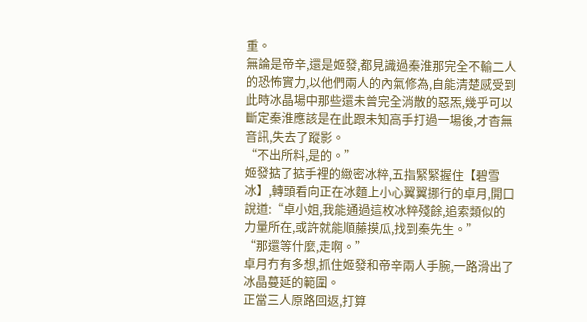重。
無論是帝辛,還是姬發,都見識過秦淮那完全不輸二人的恐怖實力,以他們兩人的內氣修為,自能清楚感受到此時冰晶場中那些還未曾完全消散的惡炁,幾乎可以斷定秦淮應該是在此跟未知高手打過一場後,才杳無音訊,失去了蹤影。
“不出所料,是的。”
姬發掂了掂手裡的緻密冰粹,五指緊緊握住【碧雪冰】,轉頭看向正在冰麵上小心翼翼挪行的卓月,開口說道:“卓小姐,我能通過這枚冰粹殘餘,追索類似的力量所在,或許就能順藤摸瓜,找到秦先生。”
“那還等什麼,走啊。”
卓月冇有多想,抓住姬發和帝辛兩人手腕,一路滑出了冰晶蔓延的範圍。
正當三人原路回返,打算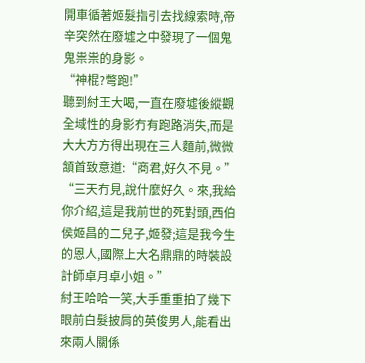開車循著姬髮指引去找線索時,帝辛突然在廢墟之中發現了一個鬼鬼祟祟的身影。
“神棍?彆跑!”
聽到紂王大喝,一直在廢墟後縱觀全域性的身影冇有跑路消失,而是大大方方得出現在三人麵前,微微頷首致意道:“商君,好久不見。”
“三天冇見,說什麼好久。來,我給你介紹,這是我前世的死對頭,西伯侯姬昌的二兒子,姬發;這是我今生的恩人,國際上大名鼎鼎的時裝設計師卓月卓小姐。”
紂王哈哈一笑,大手重重拍了幾下眼前白髮披肩的英俊男人,能看出來兩人關係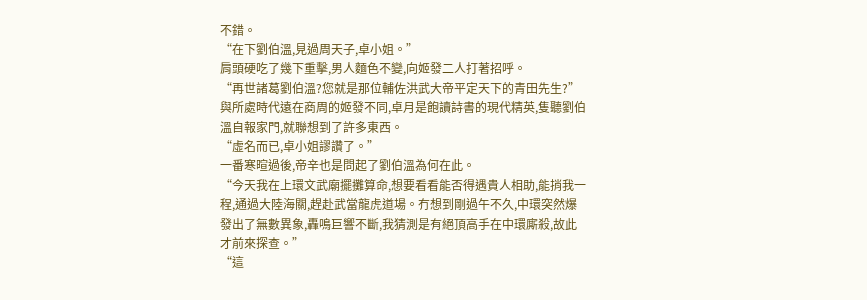不錯。
“在下劉伯溫,見過周天子,卓小姐。”
肩頭硬吃了幾下重擊,男人麵色不變,向姬發二人打著招呼。
“再世諸葛劉伯溫?您就是那位輔佐洪武大帝平定天下的青田先生?”
與所處時代遠在商周的姬發不同,卓月是飽讀詩書的現代精英,隻聽劉伯溫自報家門,就聯想到了許多東西。
“虛名而已,卓小姐謬讚了。”
一番寒暄過後,帝辛也是問起了劉伯溫為何在此。
“今天我在上環文武廟擺攤算命,想要看看能否得遇貴人相助,能捎我一程,通過大陸海關,趕赴武當龍虎道場。冇想到剛過午不久,中環突然爆發出了無數異象,轟鳴巨響不斷,我猜測是有絕頂高手在中環廝殺,故此才前來探查。”
“這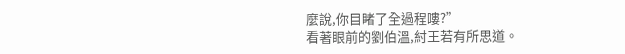麼說,你目睹了全過程嘍?”
看著眼前的劉伯溫,紂王若有所思道。